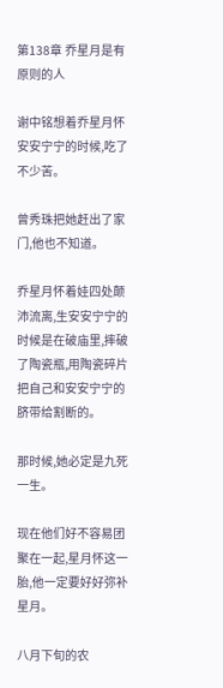第138章 乔星月是有原则的人

谢中铭想着乔星月怀安安宁宁的时候,吃了不少苦。

曾秀珠把她赶出了家门,他也不知道。

乔星月怀着娃四处颠沛流离,生安安宁宁的时候是在破庙里,摔破了陶瓷瓶,用陶瓷碎片把自己和安安宁宁的脐带给割断的。

那时候,她必定是九死一生。

现在他们好不容易团聚在一起,星月怀这一胎,他一定要好好弥补星月。

八月下旬的农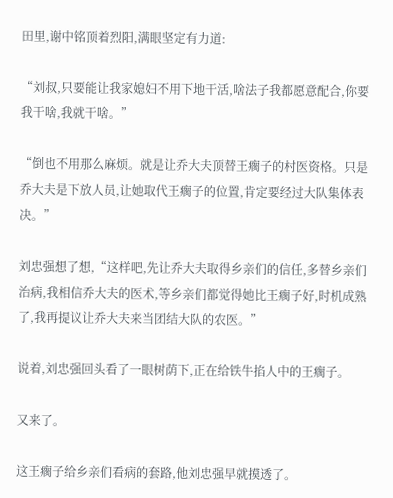田里,谢中铭顶着烈阳,满眼坚定有力道:

“刘叔,只要能让我家媳妇不用下地干活,啥法子我都愿意配合,你要我干啥,我就干啥。”

“倒也不用那么麻烦。就是让乔大夫顶替王瘸子的村医资格。只是乔大夫是下放人员,让她取代王瘸子的位置,肯定要经过大队集体表决。”

刘忠强想了想,“这样吧,先让乔大夫取得乡亲们的信任,多替乡亲们治病,我相信乔大夫的医术,等乡亲们都觉得她比王瘸子好,时机成熟了,我再提议让乔大夫来当团结大队的农医。”

说着,刘忠强回头看了一眼树荫下,正在给铁牛掐人中的王瘸子。

又来了。

这王瘸子给乡亲们看病的套路,他刘忠强早就摸透了。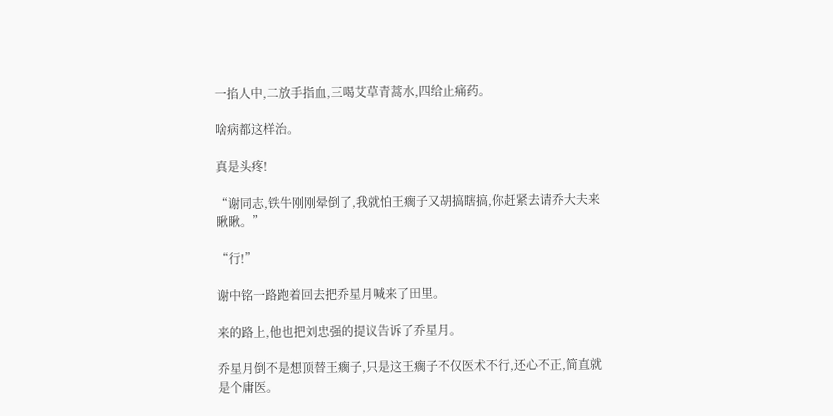一掐人中,二放手指血,三喝艾草青蒿水,四给止痛药。

啥病都这样治。

真是头疼!

“谢同志,铁牛刚刚晕倒了,我就怕王瘸子又胡搞瞎搞,你赶紧去请乔大夫来瞅瞅。”

“行!”

谢中铭一路跑着回去把乔星月喊来了田里。

来的路上,他也把刘忠强的提议告诉了乔星月。

乔星月倒不是想顶替王瘸子,只是这王瘸子不仅医术不行,还心不正,简直就是个庸医。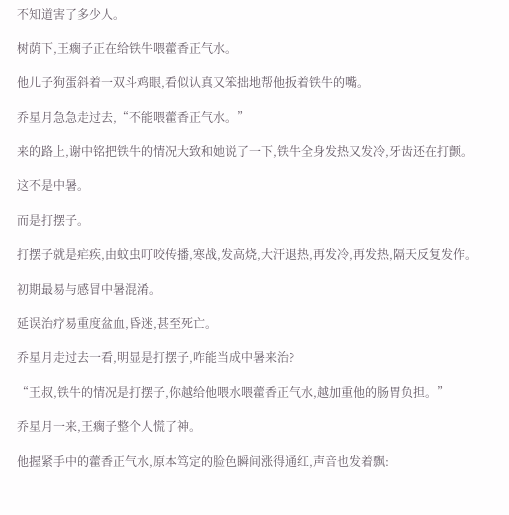不知道害了多少人。

树荫下,王瘸子正在给铁牛喂藿香正气水。

他儿子狗蛋斜着一双斗鸡眼,看似认真又笨拙地帮他扳着铁牛的嘴。

乔星月急急走过去,“不能喂藿香正气水。”

来的路上,谢中铭把铁牛的情况大致和她说了一下,铁牛全身发热又发冷,牙齿还在打颤。

这不是中暑。

而是打摆子。

打摆子就是疟疾,由蚊虫叮咬传播,寒战,发高烧,大汗退热,再发冷,再发热,隔天反复发作。

初期最易与感冒中暑混淆。

延误治疗易重度盆血,昏迷,甚至死亡。

乔星月走过去一看,明显是打摆子,咋能当成中暑来治?

“王叔,铁牛的情况是打摆子,你越给他喂水喂藿香正气水,越加重他的肠胃负担。”

乔星月一来,王瘸子整个人慌了神。

他握紧手中的藿香正气水,原本笃定的脸色瞬间涨得通红,声音也发着飘: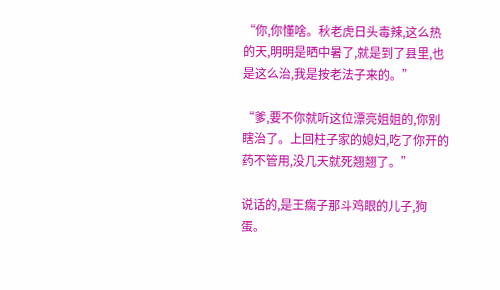“你,你懂啥。秋老虎日头毒辣,这么热的天,明明是晒中暑了,就是到了县里,也是这么治,我是按老法子来的。”

“爹,要不你就听这位漂亮姐姐的,你别瞎治了。上回柱子家的媳妇,吃了你开的药不管用,没几天就死翘翘了。”

说话的,是王瘸子那斗鸡眼的儿子,狗蛋。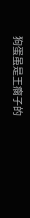狗蛋虽是王瘸子的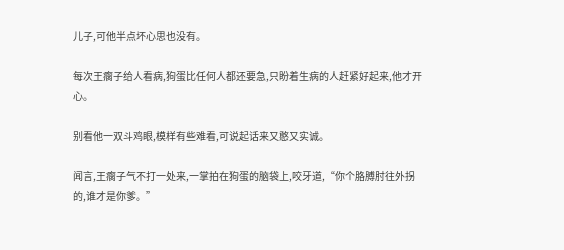儿子,可他半点坏心思也没有。

每次王瘸子给人看病,狗蛋比任何人都还要急,只盼着生病的人赶紧好起来,他才开心。

别看他一双斗鸡眼,模样有些难看,可说起话来又憨又实诚。

闻言,王瘸子气不打一处来,一掌拍在狗蛋的脑袋上,咬牙道,“你个胳膊肘往外拐的,谁才是你爹。”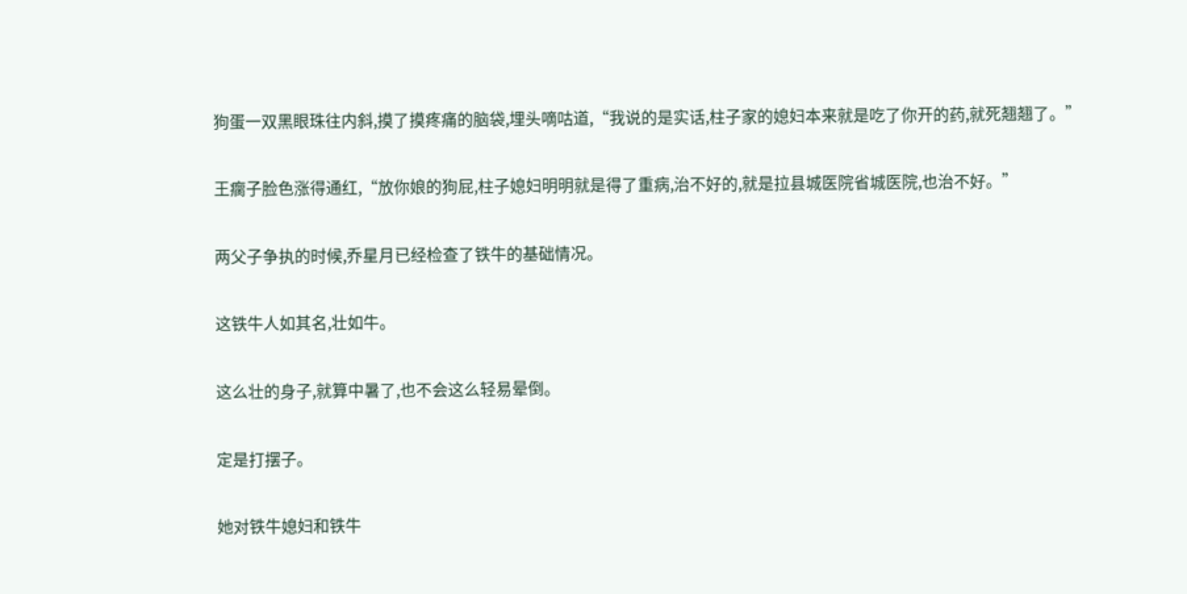狗蛋一双黑眼珠往内斜,摸了摸疼痛的脑袋,埋头嘀咕道,“我说的是实话,柱子家的媳妇本来就是吃了你开的药,就死翘翘了。”

王瘸子脸色涨得通红,“放你娘的狗屁,柱子媳妇明明就是得了重病,治不好的,就是拉县城医院省城医院,也治不好。”

两父子争执的时候,乔星月已经检查了铁牛的基础情况。

这铁牛人如其名,壮如牛。

这么壮的身子,就算中暑了,也不会这么轻易晕倒。

定是打摆子。

她对铁牛媳妇和铁牛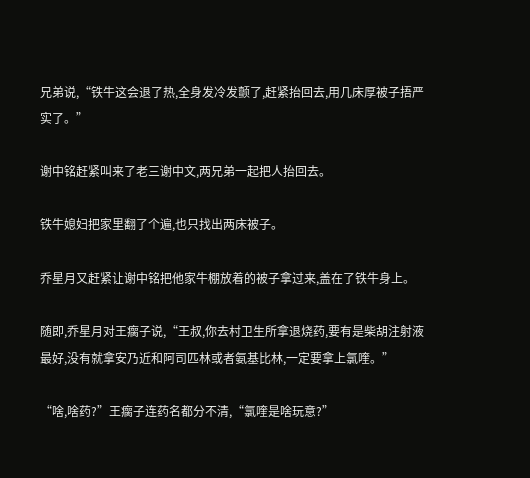兄弟说,“铁牛这会退了热,全身发冷发颤了,赶紧抬回去,用几床厚被子捂严实了。”

谢中铭赶紧叫来了老三谢中文,两兄弟一起把人抬回去。

铁牛媳妇把家里翻了个遍,也只找出两床被子。

乔星月又赶紧让谢中铭把他家牛棚放着的被子拿过来,盖在了铁牛身上。

随即,乔星月对王瘸子说,“王叔,你去村卫生所拿退烧药,要有是柴胡注射液最好,没有就拿安乃近和阿司匹林或者氨基比林,一定要拿上氯喹。”

“啥,啥药?”王瘸子连药名都分不清,“氯喹是啥玩意?”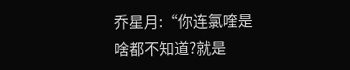乔星月:“你连氯喹是啥都不知道?就是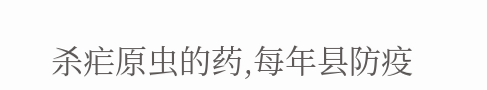杀疟原虫的药,每年县防疫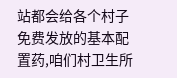站都会给各个村子免费发放的基本配置药,咱们村卫生所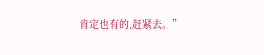肯定也有的,赶紧去。”